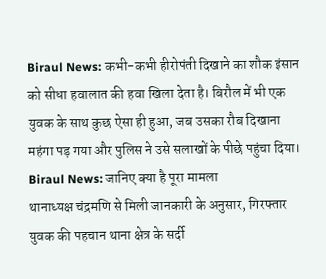Biraul News: कभी-कभी हीरोपंती दिखाने का शौक इंसान को सीधा हवालात की हवा खिला देता है। बिरौल में भी एक युवक के साथ कुछ ऐसा ही हुआ, जब उसका रौब दिखाना महंगा पड़ गया और पुलिस ने उसे सलाखों के पीछे पहुंचा दिया।
Biraul News: जानिए क्या है पूरा मामला
थानाध्यक्ष चंद्रमणि से मिली जानकारी के अनुसार, गिरफ्तार युवक की पहचान थाना क्षेत्र के सर्दी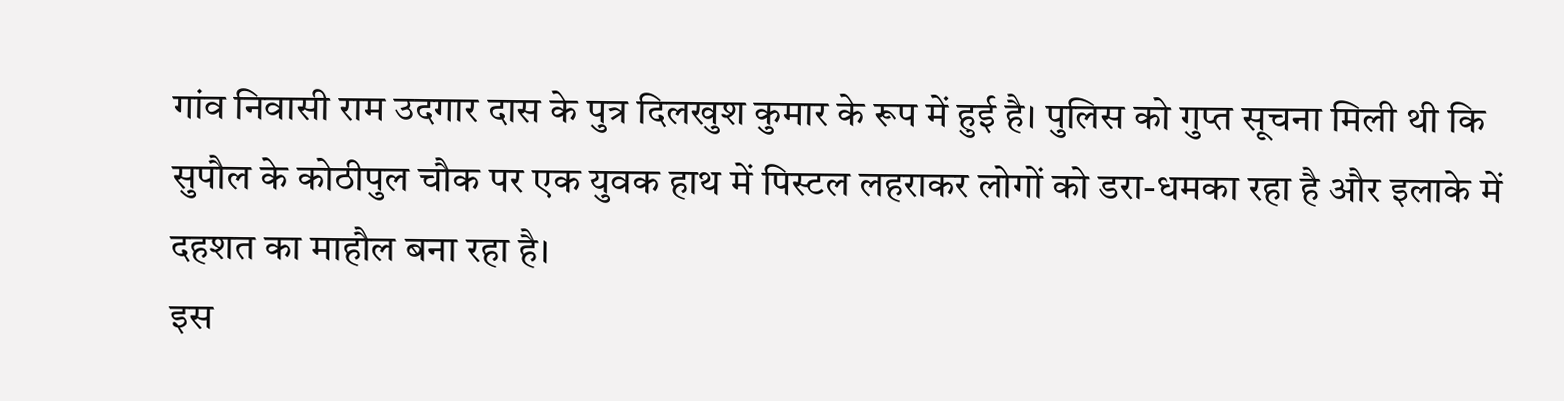गांव निवासी राम उदगार दास के पुत्र दिलखुश कुमार के रूप में हुई है। पुलिस को गुप्त सूचना मिली थी कि सुपौल के कोठीपुल चौक पर एक युवक हाथ में पिस्टल लहराकर लोगों को डरा-धमका रहा है और इलाके में दहशत का माहौल बना रहा है।
इस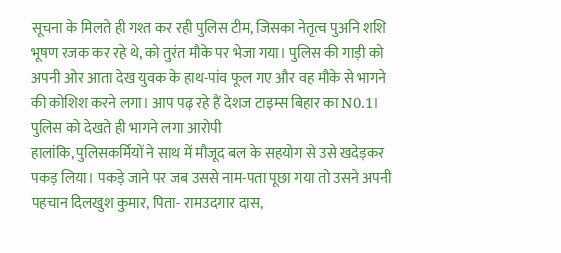सूचना के मिलते ही गश्त कर रही पुलिस टीम, जिसका नेतृत्व पुअनि शशि भूषण रजक कर रहे थे, को तुरंत मौके पर भेजा गया। पुलिस की गाड़ी को अपनी ओर आता देख युवक के हाथ-पांव फूल गए और वह मौके से भागने की कोशिश करने लगा। आप पढ़ रहे हैं देशज टाइम्स बिहार का N0.1।
पुलिस को देखते ही भागने लगा आरोपी
हालांकि, पुलिसकर्मियों ने साथ में मौजूद बल के सहयोग से उसे खदेड़कर पकड़ लिया। पकड़े जाने पर जब उससे नाम-पता पूछा गया तो उसने अपनी पहचान दिलखुश कुमार, पिता- रामउदगार दास,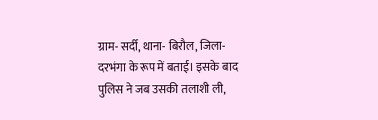ग्राम- सर्दी, थाना- बिरौल, जिला- दरभंगा के रूप में बताई। इसके बाद पुलिस ने जब उसकी तलाशी ली,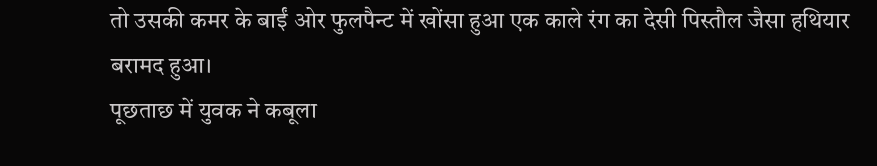तो उसकी कमर के बाईं ओर फुलपैन्ट में खोंसा हुआ एक काले रंग का देसी पिस्तौल जैसा हथियार बरामद हुआ।
पूछताछ में युवक ने कबूला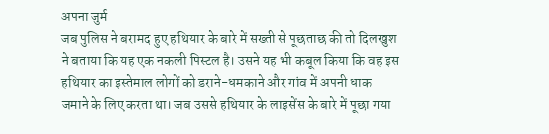अपना जुर्म
जब पुलिस ने बरामद हुए हथियार के बारे में सख्ती से पूछताछ की तो दिलखुश ने बताया कि यह एक नकली पिस्टल है। उसने यह भी कबूल किया कि वह इस हथियार का इस्तेमाल लोगों को डराने-धमकाने और गांव में अपनी धाक जमाने के लिए करता था। जब उससे हथियार के लाइसेंस के बारे में पूछा गया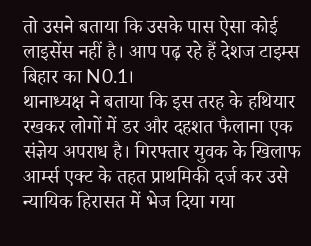तो उसने बताया कि उसके पास ऐसा कोई लाइसेंस नहीं है। आप पढ़ रहे हैं देशज टाइम्स बिहार का N0.1।
थानाध्यक्ष ने बताया कि इस तरह के हथियार रखकर लोगों में डर और दहशत फैलाना एक संज्ञेय अपराध है। गिरफ्तार युवक के खिलाफ आर्म्स एक्ट के तहत प्राथमिकी दर्ज कर उसे न्यायिक हिरासत में भेज दिया गया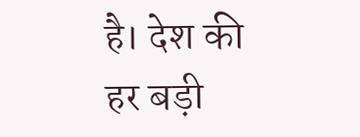है। देश की हर बड़ी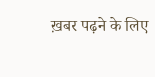ख़बर पढ़ने के लिए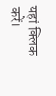यहां क्लिक करें।